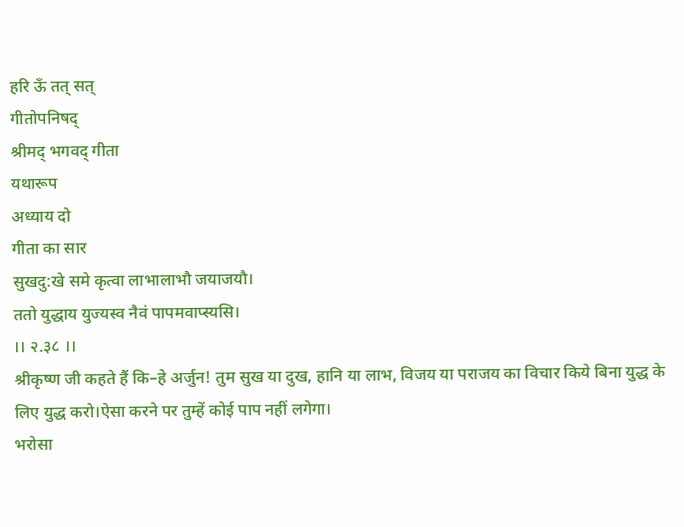हरि ऊँ तत् सत्
गीतोपनिषद्
श्रीमद् भगवद् गीता
यथारूप
अध्याय दो
गीता का सार
सुखदु:खे समे कृत्वा लाभालाभौ जयाजयौ।
ततो युद्धाय युज्यस्व नैवं पापमवाप्स्यसि।
।। २.३८ ।।
श्रीकृष्ण जी कहते हैं कि–हे अर्जुन! तुम सुख या दुख, हानि या लाभ, विजय या पराजय का विचार किये बिना युद्ध के लिए युद्ध करो।ऐसा करने पर तुम्हें कोई पाप नहीं लगेगा।
भरोसा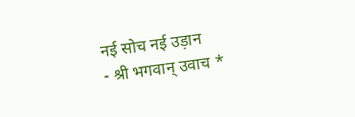नई सोच नई उड़ान
- श्री भगवान् उवाच *